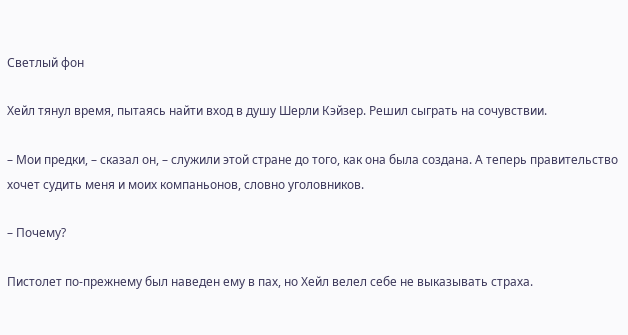Светлый фон

Хейл тянул время, пытаясь найти вход в душу Шерли Кэйзер. Решил сыграть на сочувствии.

– Мои предки, – сказал он, – служили этой стране до того, как она была создана. А теперь правительство хочет судить меня и моих компаньонов, словно уголовников.

– Почему?

Пистолет по-прежнему был наведен ему в пах, но Хейл велел себе не выказывать страха.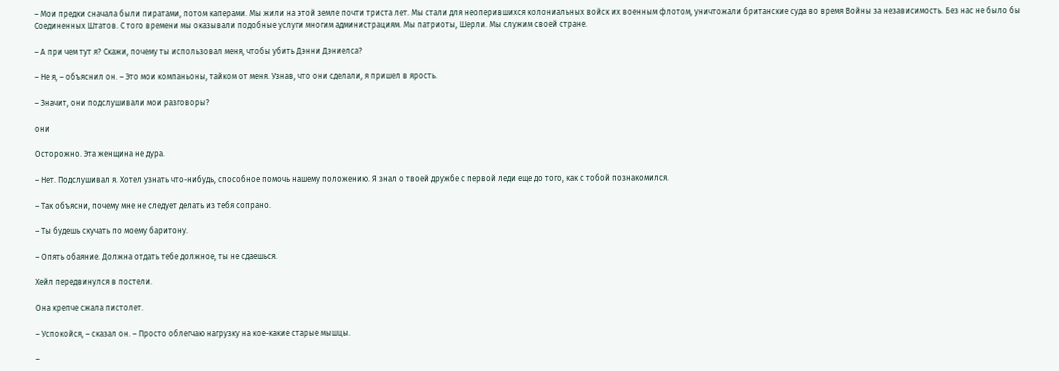– Мои предки сначала были пиратами, потом каперами. Мы жили на этой земле почти триста лет. Мы стали для неоперившихся колониальных войск их военным флотом, уничтожали британские суда во время Войны за независимость. Без нас не было бы Соединенных Штатов. С того времени мы оказывали подобные услуги многим администрациям. Мы патриоты, Шерли. Мы служим своей стране.

– А при чем тут я? Скажи, почему ты использовал меня, чтобы убить Дэнни Дэниелса?

– Не я, – объяснил он. – Это мои компаньоны, тайком от меня. Узнав, что они сделали, я пришел в ярость.

– Значит, они подслушивали мои разговоры?

они

Осторожно. Эта женщина не дура.

– Нет. Подслушивал я. Хотел узнать что-нибудь, способное помочь нашему положению. Я знал о твоей дружбе с первой леди еще до того, как с тобой познакомился.

– Так объясни, почему мне не следует делать из тебя сопрано.

– Ты будешь скучать по моему баритону.

– Опять обаяние. Должна отдать тебе должное, ты не сдаешься.

Хейл передвинулся в постели.

Она крепче сжала пистолет.

– Успокойся, – сказал он. – Просто облегчаю нагрузку на кое-какие старые мышцы.

–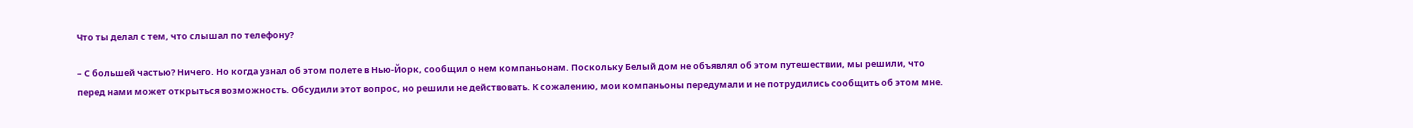Что ты делал с тем, что слышал по телефону?

– С большей частью? Ничего. Но когда узнал об этом полете в Нью-Йорк, сообщил о нем компаньонам. Поскольку Белый дом не объявлял об этом путешествии, мы решили, что перед нами может открыться возможность. Обсудили этот вопрос, но решили не действовать. К сожалению, мои компаньоны передумали и не потрудились сообщить об этом мне.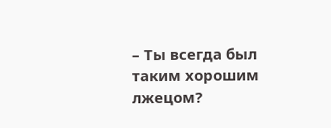– Ты всегда был таким хорошим лжецом?